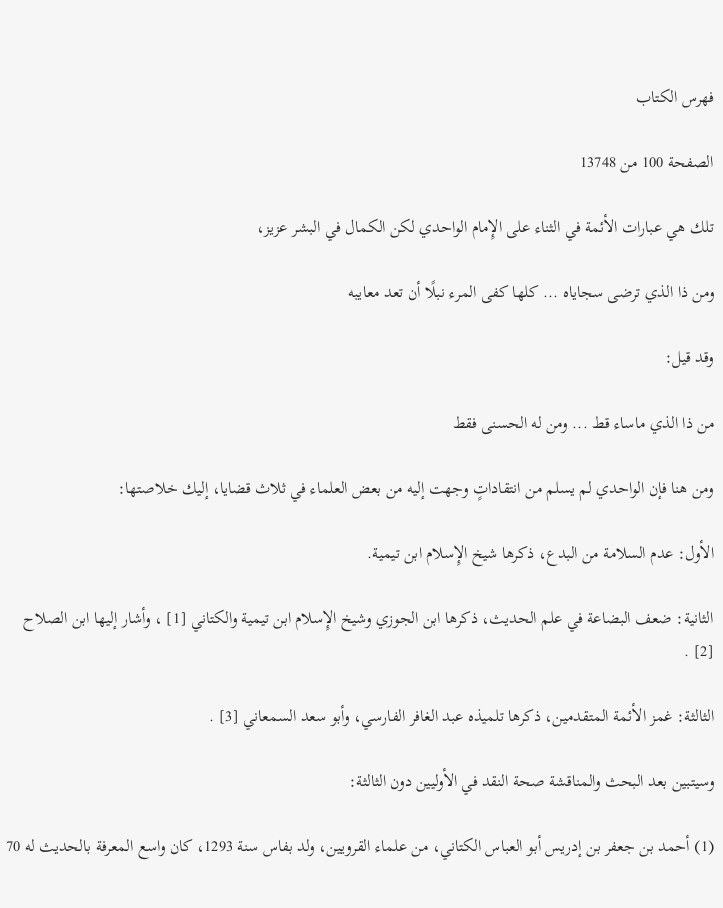فهرس الكتاب

الصفحة 100 من 13748

تلك هي عبارات الأئمة في الثناء على الإِمام الواحدي لكن الكمال في البشر عزيز،

ومن ذا الذي ترضى سجاياه ... كلها كفى المرء نبلًا أن تعد معايبه

وقد قيل:

من ذا الذي ماساء قط ... ومن له الحسنى فقط

ومن هنا فإن الواحدي لم يسلم من انتقاداتٍ وجهت إليه من بعض العلماء في ثلاث قضايا، إليك خلاصتها:

الأول: عدم السلامة من البدع، ذكرها شيخ الإِسلام ابن تيمية.

الثانية: ضعف البضاعة في علم الحديث، ذكرها ابن الجوزي وشيخ الإِسلام ابن تيمية والكتاني [1] ، وأشار إليها ابن الصلاح [2] .

الثالثة: غمز الأئمة المتقدمين، ذكرها تلميذه عبد الغافر الفارسي، وأبو سعد السمعاني [3] .

وسيتبين بعد البحث والمناقشة صحة النقد في الأوليين دون الثالثة:

(1) أحمد بن جعفر بن إدريس أبو العباس الكتاني، من علماء القرويين، ولد بفاس سنة 1293، كان واسع المعرفة بالحديث له 70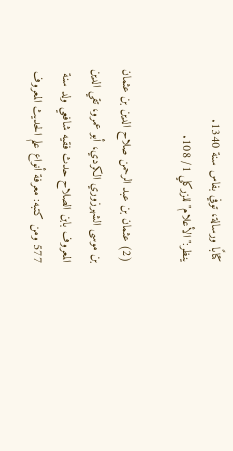كتابًا ورسالة، توفي بفاس سنة 1340. ينظر:"الأعلام"للزركلي 1/ 108.

(2) عثمان بن عبد الرحمن صلاح الدين بن عثمان بن موسى الشهرزوري الكردي، أبو عمرو، تقي الدين المعروف بابن الصلاح حدث فقيه شافعي ولد سنة 577 ومن كتبه: معرفة أنواع علم الحديث المعروف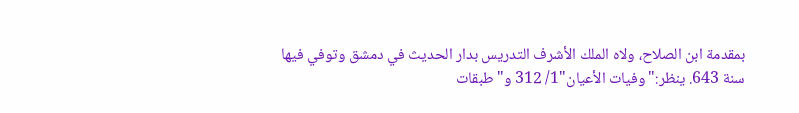بمقدمة ابن الصلاح، ولاه الملك الأشرف التدريس بدار الحديث في دمشق وتوفي فيها سنة 643. ينظر:"وفيات الأعيان"1/ 312 و"طبقات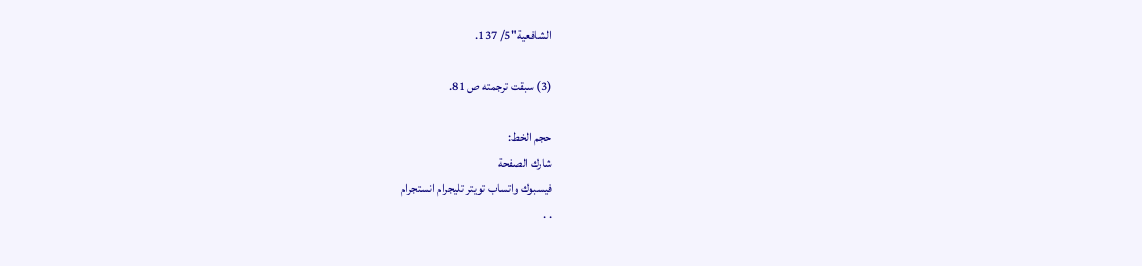الشافعية"5/ 137.

(3) سبقت ترجمته ص 81.

حجم الخط:
شارك الصفحة
فيسبوك واتساب تويتر تليجرام انستجرام
. .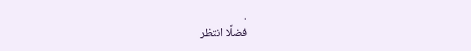.
فضلًا انتظر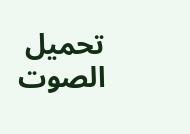تحميل الصوت